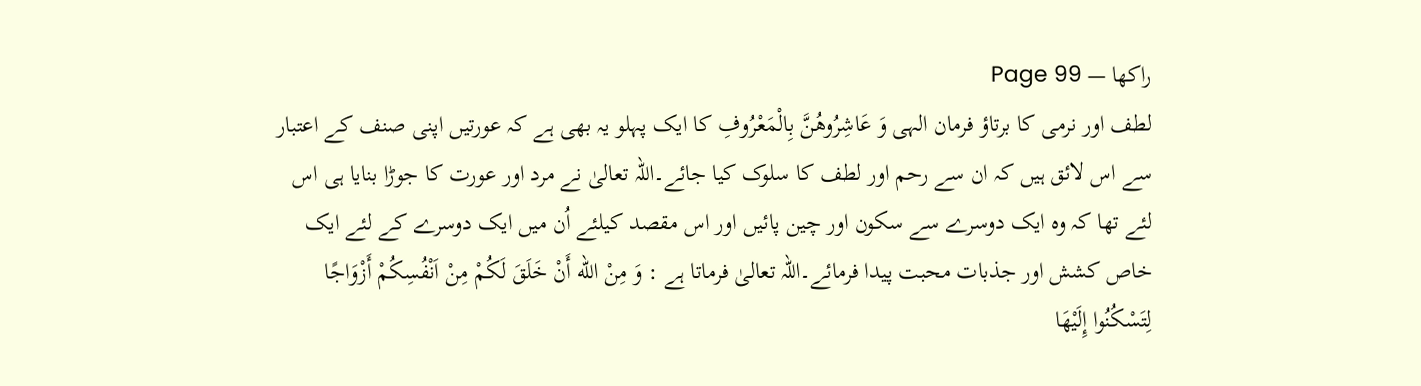راکھا — Page 99
لطف اور نرمی کا برتاؤ فرمان الہی وَ عَاشِرُوهُنَّ بِالْمَعْرُوفِ کا ایک پہلو یہ بھی ہے کہ عورتیں اپنی صنف کے اعتبار سے اس لائق ہیں کہ ان سے رحم اور لطف کا سلوک کیا جائے۔اللہ تعالیٰ نے مرد اور عورت کا جوڑا بنایا ہی اس لئے تھا کہ وہ ایک دوسرے سے سکون اور چین پائیں اور اس مقصد کیلئے اُن میں ایک دوسرے کے لئے ایک خاص کشش اور جذبات محبت پیدا فرمائے۔اللہ تعالیٰ فرماتا ہے : وَ مِنْ الله أَنْ خَلَقَ لَكُمْ مِنْ اَنْفُسِكُمْ أَزْوَاجًا لِتَسْكُنُوا إِلَيْهَا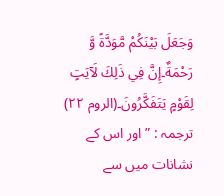وَجَعَلَ بَيْنَكُمْ مَّوَدَّةً وَّ رَحْمَةٌ۔إِنَّ فِي ذَلِكَ لَآيَتٍ لِقَوْمٍ يَتَفَكَّرُونَ۔(الروم ۲۲) ترجمہ : ” اور اس کے نشانات میں سے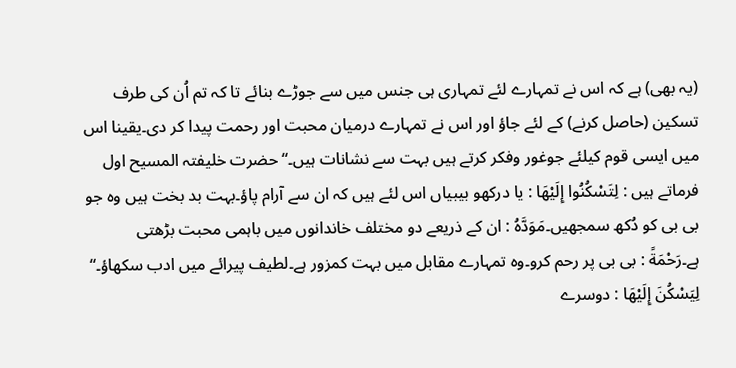(یہ بھی) ہے کہ اس نے تمہارے لئے تمہاری ہی جنس میں سے جوڑے بنائے تا کہ تم اُن کی طرف تسکین (حاصل کرنے) کے لئے جاؤ اور اس نے تمہارے درمیان محبت اور رحمت پیدا کر دی۔یقینا اس میں ایسی قوم کیلئے جوغور وفکر کرتے ہیں بہت سے نشانات ہیں۔“ حضرت خلیفتہ المسیح اول فرماتے ہیں : لِتَسْكُنُوا إِلَيْهَا : یا درکھو بیبیاں اس لئے ہیں کہ ان سے آرام پاؤ۔بہت بد بخت ہیں وہ جو بی بی کو دُکھ سمجھیں۔مَوَدَّهُ : ان کے ذریعے دو مختلف خاندانوں میں باہمی محبت بڑھتی ہے۔رَحْمَةً : بی بی پر رحم کرو۔وہ تمہارے مقابل میں بہت کمزور ہے۔لطیف پیرائے میں ادب سکھاؤ۔“ لِيَسْكُنَ إِلَيْهَا : دوسرے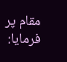مقام پر فرمایا: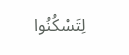لِتَسْكُنُوا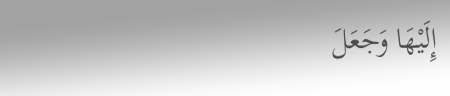إِلَيْهَا وَجَعَلَ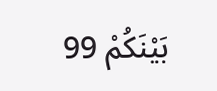بَيْنَكُمْ 99